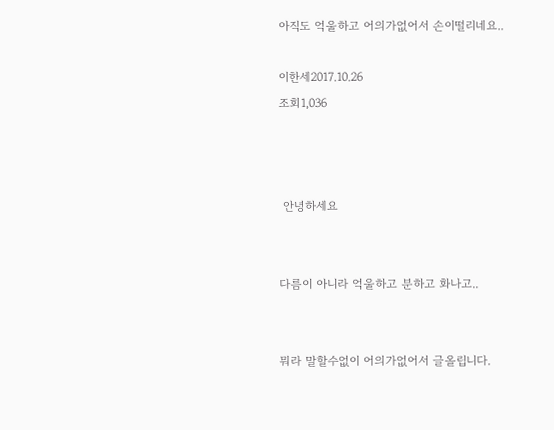아직도 억울하고 어의가없어서 손이떨리네요..

이한세2017.10.26
조회1,036



 안녕하세요


다름이 아니라 억울하고 분하고 화나고..


뭐라 말할수없이 어의가없어서 글올립니다.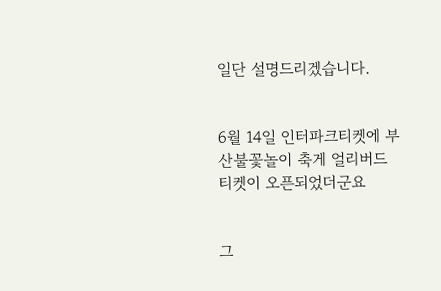일단 설명드리겠습니다.


6월 14일 인터파크티켓에 부산불꽃놀이 축게 얼리버드 티켓이 오픈되었더군요


그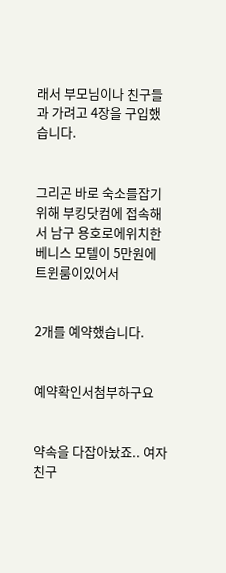래서 부모님이나 친구들과 가려고 4장을 구입했습니다.


그리곤 바로 숙소를잡기위해 부킹닷컴에 접속해서 남구 용호로에위치한 베니스 모텔이 5만원에 트윈룸이있어서


2개를 예약했습니다.


예약확인서첨부하구요


약속을 다잡아놨죠.. 여자친구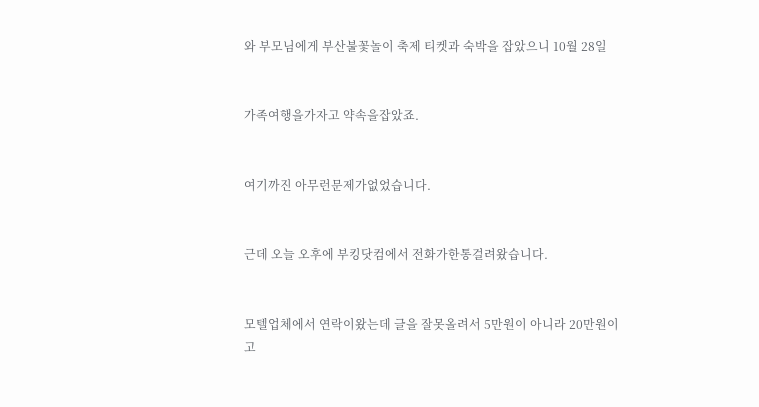와 부모님에게 부산불꽃놀이 축제 티켓과 숙박을 잡았으니 10월 28일


가족여행을가자고 약속을잡았죠.


여기까진 아무런문제가없었습니다.


근데 오늘 오후에 부킹닷컴에서 전화가한통걸려왔습니다.


모텔업체에서 연락이왔는데 글을 잘못올려서 5만원이 아니라 20만원이고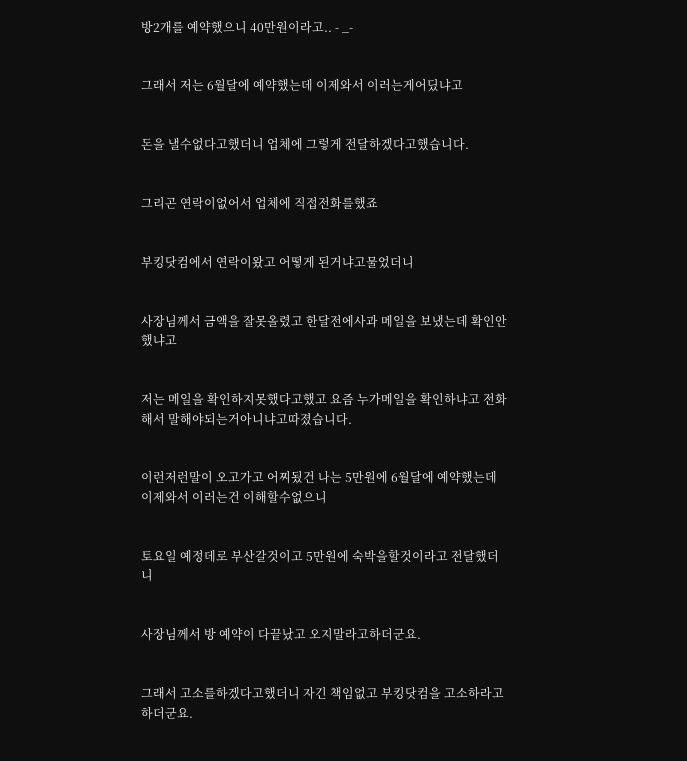방2개를 예약했으니 40만원이라고.. - _-


그래서 저는 6월달에 예약했는데 이제와서 이러는게어딨냐고


돈을 낼수없다고했더니 업체에 그렇게 전달하겠다고했습니다.


그리곤 연락이없어서 업체에 직접전화를했죠


부킹닷컴에서 연락이왔고 어떻게 된거냐고물었더니


사장님께서 금액을 잘못올렸고 한달전에사과 메일을 보냈는데 확인안했냐고


저는 메일을 확인하지못했다고했고 요즘 누가메일을 확인하냐고 전화해서 말해야되는거아니냐고따졌습니다.


이런저런말이 오고가고 어찌됬건 나는 5만원에 6월달에 예약했는데 이제와서 이러는건 이해할수없으니


토요일 예정데로 부산갈것이고 5만원에 숙박을할것이라고 전달했더니


사장님께서 방 예약이 다끝났고 오지말라고하더군요.


그래서 고소를하겠다고했더니 자긴 책임없고 부킹닷컴을 고소하라고하더군요.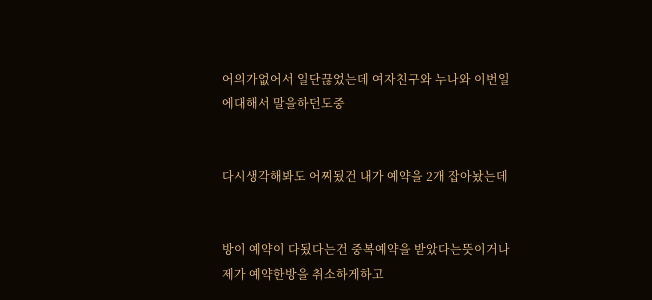어의가없어서 일단끊었는데 여자친구와 누나와 이번일에대해서 말을하던도중


다시생각해봐도 어찌됬건 내가 예약을 2개 잡아놨는데


방이 예약이 다됬다는건 중복예약을 받았다는뜻이거나 제가 예약한방을 취소하게하고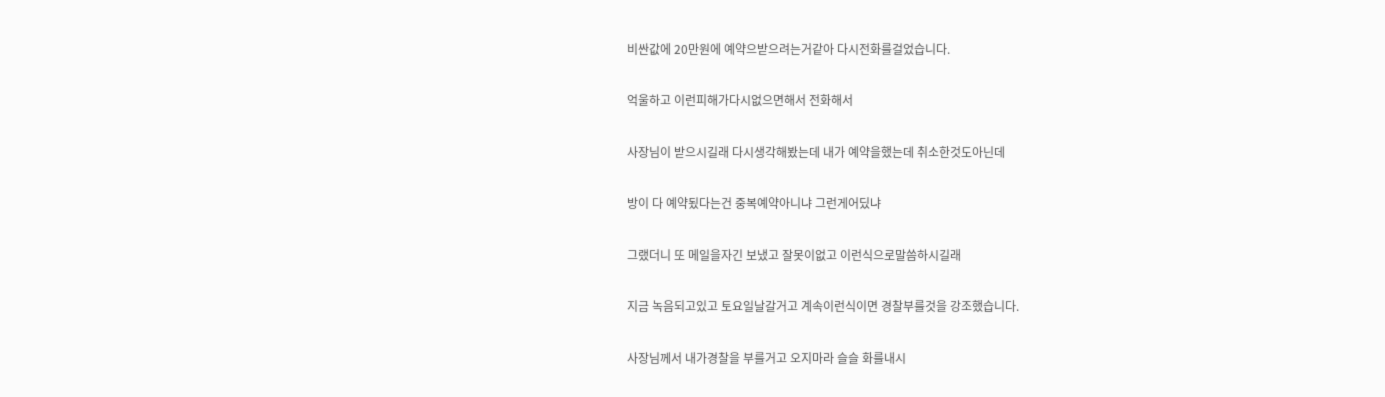비싼값에 20만원에 예약으받으려는거같아 다시전화를걸었습니다.


억울하고 이런피해가다시없으면해서 전화해서


사장님이 받으시길래 다시생각해봤는데 내가 예약을했는데 취소한것도아닌데


방이 다 예약됬다는건 중복예약아니냐 그런게어딨냐


그랬더니 또 메일을자긴 보냈고 잘못이없고 이런식으로말씀하시길래


지금 녹음되고있고 토요일날갈거고 계속이런식이면 경찰부를것을 강조했습니다.


사장님께서 내가경찰을 부를거고 오지마라 슬슬 화를내시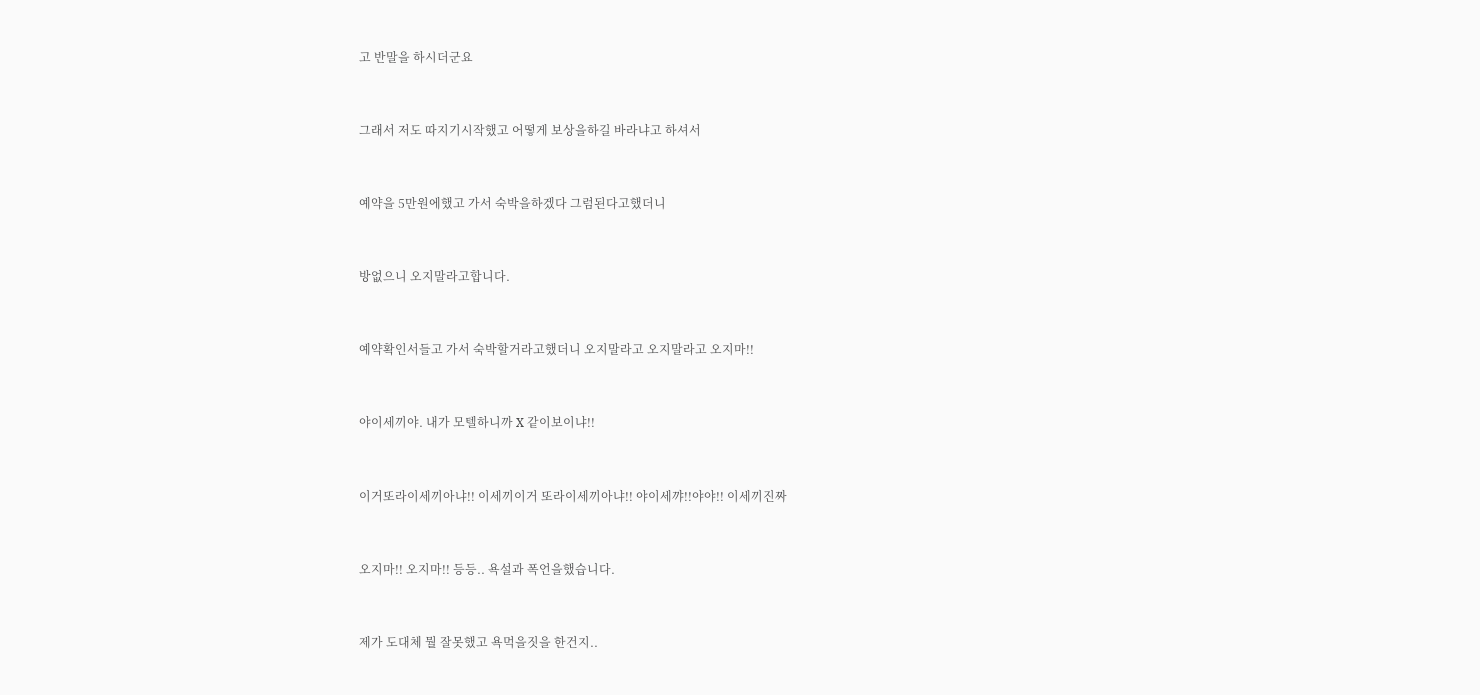고 반말을 하시더군요


그래서 저도 따지기시작했고 어떻게 보상을하길 바라냐고 하셔서


예약을 5만원에했고 가서 숙박을하겠다 그럼된다고했더니


방없으니 오지말라고합니다.


예약확인서들고 가서 숙박할거라고했더니 오지말라고 오지말라고 오지마!!


야이세끼야. 내가 모텔하니까 X 같이보이냐!!


이거또라이세끼아냐!! 이세끼이거 또라이세끼아냐!! 야이세꺄!!야야!! 이세끼진짜


오지마!! 오지마!! 등등.. 욕설과 폭언을했습니다.


제가 도대체 뭘 잘못했고 욕먹을짓을 한건지..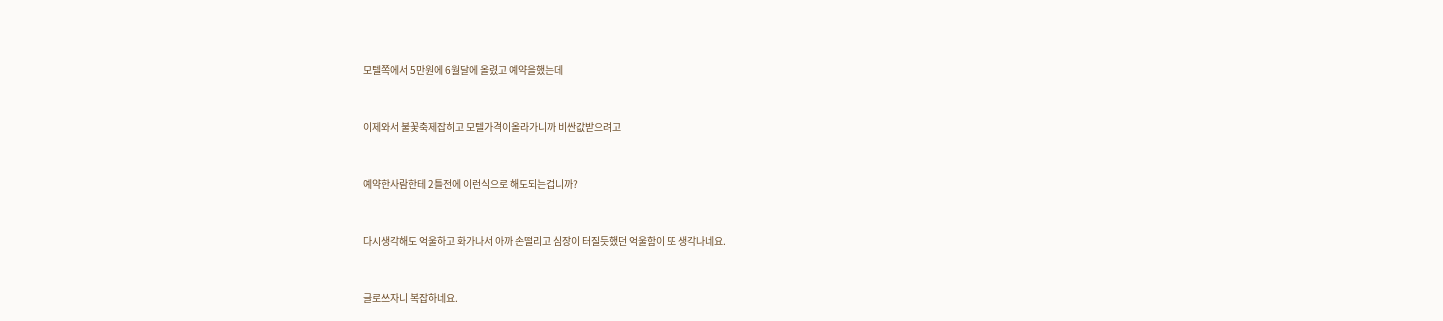모텔쪽에서 5만원에 6월달에 올렸고 예약을했는데


이제와서 불꽃축제잡히고 모텔가격이올라가니까 비싼값받으려고


예약한사람한테 2틀전에 이런식으로 해도되는겁니까?


다시생각해도 억울하고 화가나서 아까 손떨리고 심장이 터질듯했던 억울함이 또 생각나네요.


글로쓰자니 복잡하네요.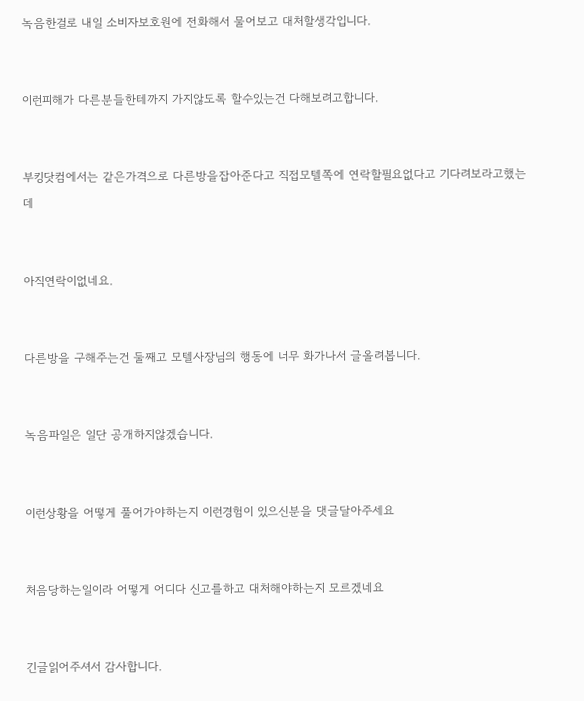녹음한걸로 내일 소비자보호원에 전화해서 물어보고 대처할생각입니다.


이런피해가 다른분들한테까지 가지않도록 할수있는건 다해보려고합니다.


부킹닷컴에서는 같은가격으로 다른방을잡아준다고 직접모텔쪽에 연락할필요없다고 기다려보라고했는데


아직연락이없네요.


다른방을 구해주는건 둘째고 모텔사장님의 행동에 너무 화가나서 글올려봅니다.


녹음파일은 일단 공개하지않겠습니다.


이런상황을 어떻게 풀어가야하는지 이런경험이 있으신분을 댓글달아주세요


처음당하는일이라 어떻게 어디다 신고를하고 대처해야하는지 모르겠네요


긴글읽어주셔서 감사합니다.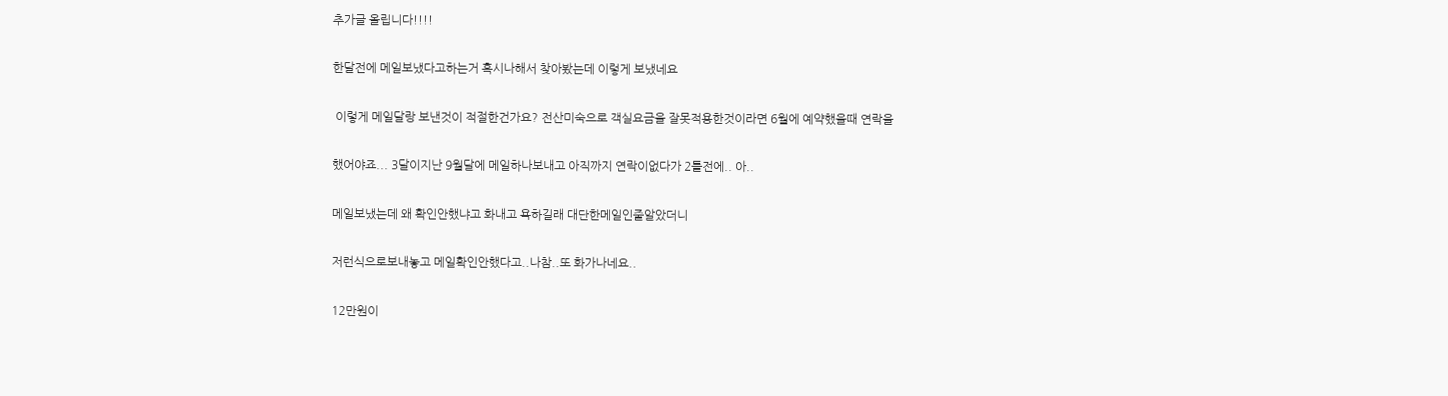추가글 올립니다!!!!


한달전에 메일보냈다고하는거 혹시나해서 찾아봤는데 이렇게 보냈네요


 이렇게 메일달랑 보낸것이 적절한건가요? 전산미숙으로 객실요금을 잘못적용한것이라면 6월에 예약했을때 연락을


했어야죠... 3달이지난 9월달에 메일하나보내고 아직까지 연락이없다가 2틀전에.. 아..


메일보냈는데 왜 확인안했냐고 화내고 욕하길래 대단한메일인줄알았더니


저런식으로보내놓고 메일확인안했다고..나참..또 화가나네요..


12만원이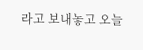라고 보내놓고 오늘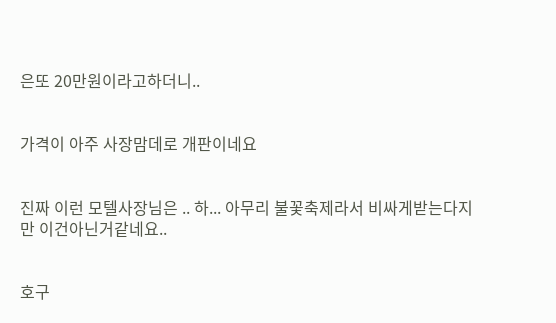은또 20만원이라고하더니..


가격이 아주 사장맘데로 개판이네요


진짜 이런 모텔사장님은 .. 하... 아무리 불꽃축제라서 비싸게받는다지만 이건아닌거같네요..


호구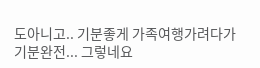도아니고.. 기분좋게 가족여행가려다가 기분완전... 그렇네요